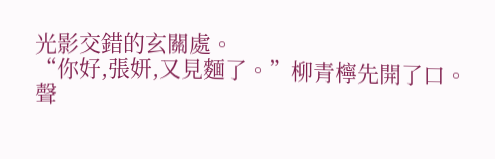光影交錯的玄關處。
“你好,張妍,又見麵了。”柳青檸先開了口。
聲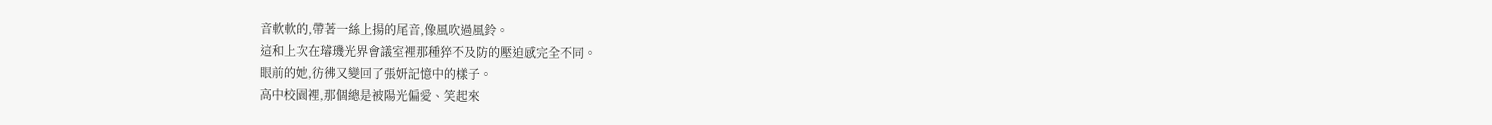音軟軟的,帶著一絲上揚的尾音,像風吹過風鈴。
這和上次在璿璣光界會議室裡那種猝不及防的壓迫感完全不同。
眼前的她,彷彿又變回了張妍記憶中的樣子。
高中校園裡,那個總是被陽光偏愛、笑起來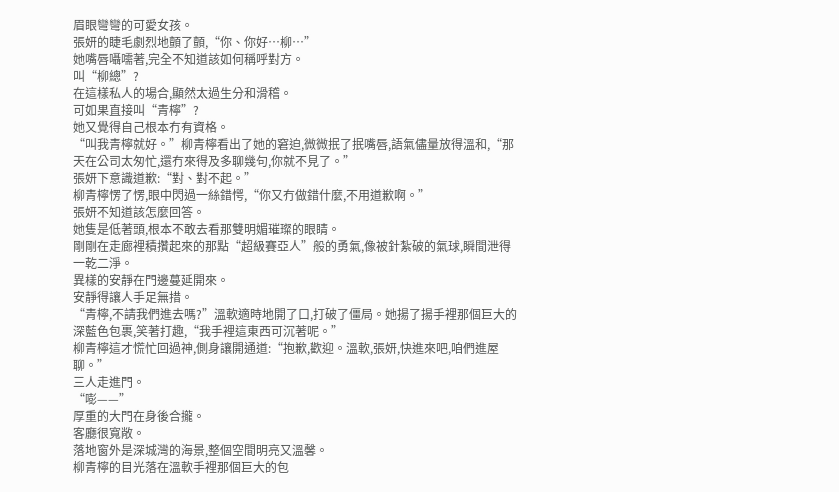眉眼彎彎的可愛女孩。
張妍的睫毛劇烈地顫了顫,“你、你好…柳…”
她嘴唇囁嚅著,完全不知道該如何稱呼對方。
叫“柳總”?
在這樣私人的場合,顯然太過生分和滑稽。
可如果直接叫“青檸”?
她又覺得自己根本冇有資格。
“叫我青檸就好。”柳青檸看出了她的窘迫,微微抿了抿嘴唇,語氣儘量放得溫和,“那天在公司太匆忙,還冇來得及多聊幾句,你就不見了。”
張妍下意識道歉:“對、對不起。”
柳青檸愣了愣,眼中閃過一絲錯愕,“你又冇做錯什麼,不用道歉啊。”
張妍不知道該怎麼回答。
她隻是低著頭,根本不敢去看那雙明媚璀璨的眼睛。
剛剛在走廊裡積攢起來的那點“超級賽亞人”般的勇氣,像被針紮破的氣球,瞬間泄得一乾二淨。
異樣的安靜在門邊蔓延開來。
安靜得讓人手足無措。
“青檸,不請我們進去嗎?”溫軟適時地開了口,打破了僵局。她揚了揚手裡那個巨大的深藍色包裹,笑著打趣,“我手裡這東西可沉著呢。”
柳青檸這才慌忙回過神,側身讓開通道:“抱歉,歡迎。溫軟,張妍,快進來吧,咱們進屋聊。”
三人走進門。
“嘭——”
厚重的大門在身後合攏。
客廳很寬敞。
落地窗外是深城灣的海景,整個空間明亮又溫馨。
柳青檸的目光落在溫軟手裡那個巨大的包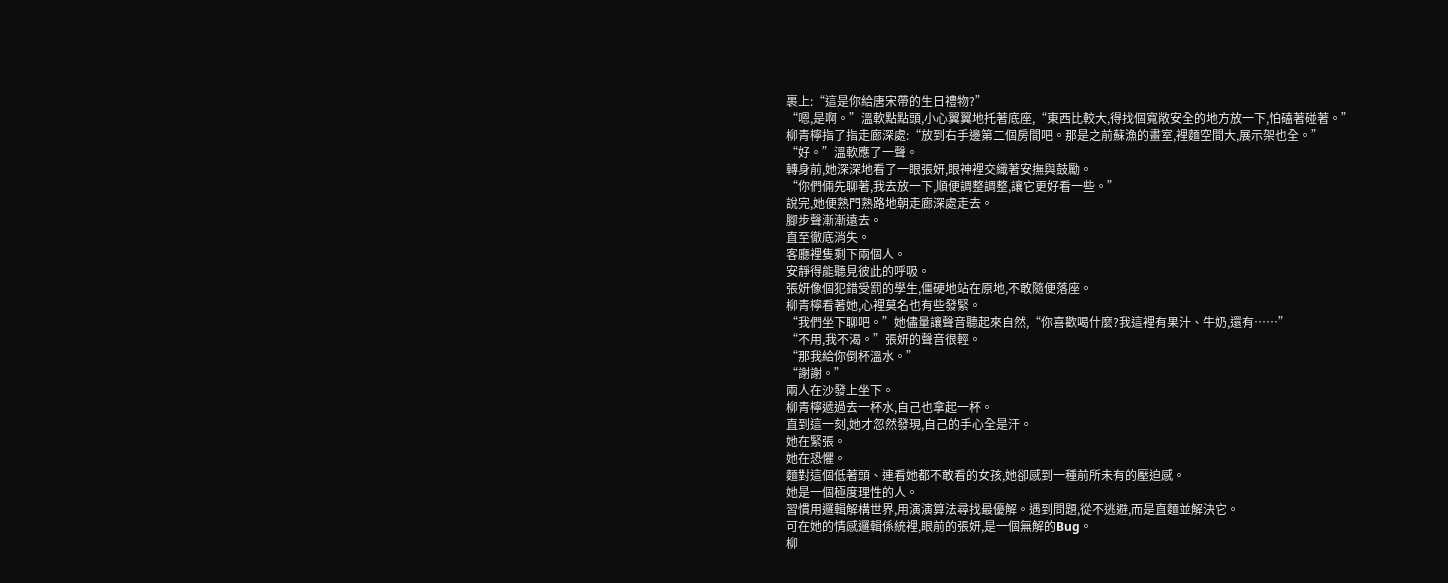裹上:“這是你給唐宋帶的生日禮物?”
“嗯,是啊。”溫軟點點頭,小心翼翼地托著底座,“東西比較大,得找個寬敞安全的地方放一下,怕磕著碰著。”
柳青檸指了指走廊深處:“放到右手邊第二個房間吧。那是之前蘇漁的畫室,裡麵空間大,展示架也全。”
“好。”溫軟應了一聲。
轉身前,她深深地看了一眼張妍,眼神裡交織著安撫與鼓勵。
“你們倆先聊著,我去放一下,順便調整調整,讓它更好看一些。”
說完,她便熟門熟路地朝走廊深處走去。
腳步聲漸漸遠去。
直至徹底消失。
客廳裡隻剩下兩個人。
安靜得能聽見彼此的呼吸。
張妍像個犯錯受罰的學生,僵硬地站在原地,不敢隨便落座。
柳青檸看著她,心裡莫名也有些發緊。
“我們坐下聊吧。”她儘量讓聲音聽起來自然,“你喜歡喝什麼?我這裡有果汁、牛奶,還有……”
“不用,我不渴。”張妍的聲音很輕。
“那我給你倒杯溫水。”
“謝謝。”
兩人在沙發上坐下。
柳青檸遞過去一杯水,自己也拿起一杯。
直到這一刻,她才忽然發現,自己的手心全是汗。
她在緊張。
她在恐懼。
麵對這個低著頭、連看她都不敢看的女孩,她卻感到一種前所未有的壓迫感。
她是一個極度理性的人。
習慣用邏輯解構世界,用演演算法尋找最優解。遇到問題,從不逃避,而是直麵並解決它。
可在她的情感邏輯係統裡,眼前的張妍,是一個無解的Bug。
柳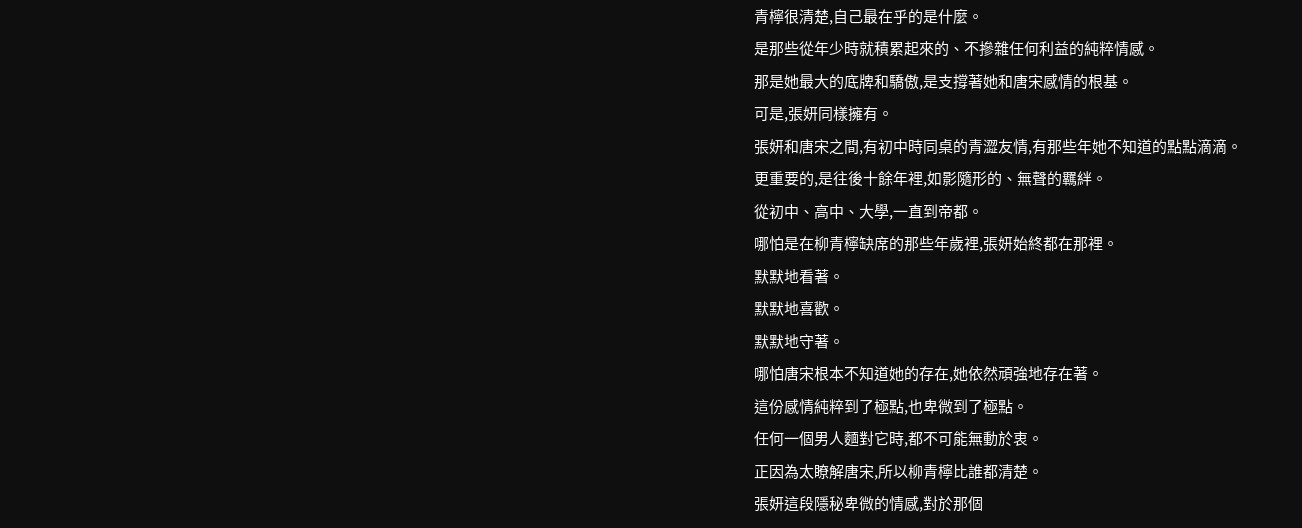青檸很清楚,自己最在乎的是什麼。
是那些從年少時就積累起來的、不摻雜任何利益的純粹情感。
那是她最大的底牌和驕傲,是支撐著她和唐宋感情的根基。
可是,張妍同樣擁有。
張妍和唐宋之間,有初中時同桌的青澀友情,有那些年她不知道的點點滴滴。
更重要的,是往後十餘年裡,如影隨形的、無聲的羈絆。
從初中、高中、大學,一直到帝都。
哪怕是在柳青檸缺席的那些年歲裡,張妍始終都在那裡。
默默地看著。
默默地喜歡。
默默地守著。
哪怕唐宋根本不知道她的存在,她依然頑強地存在著。
這份感情純粹到了極點,也卑微到了極點。
任何一個男人麵對它時,都不可能無動於衷。
正因為太瞭解唐宋,所以柳青檸比誰都清楚。
張妍這段隱秘卑微的情感,對於那個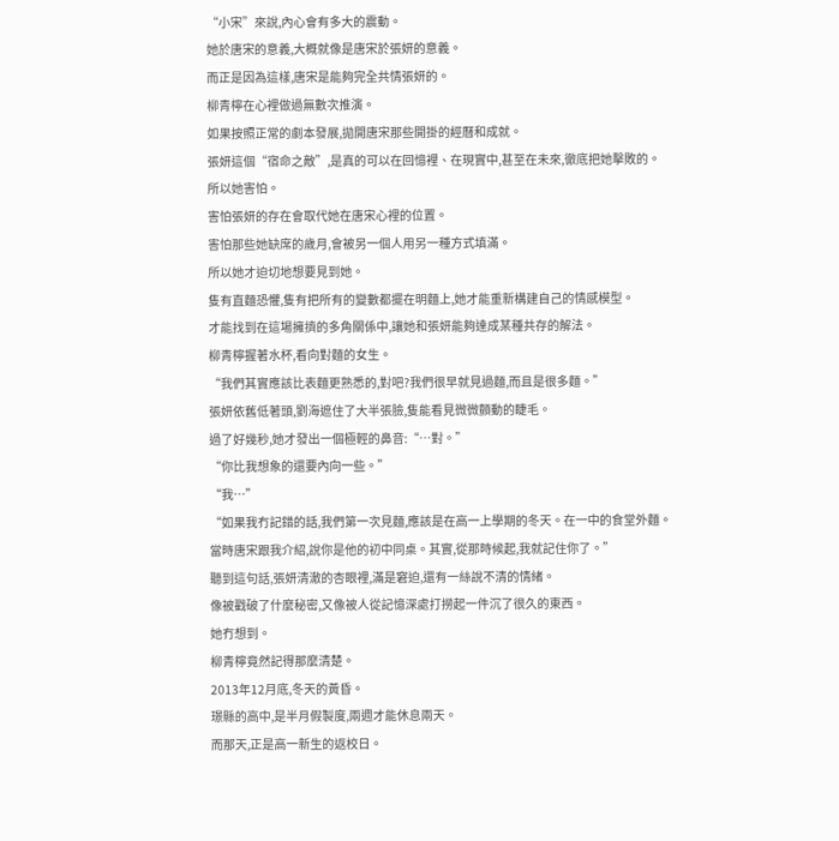“小宋”來說,內心會有多大的震動。
她於唐宋的意義,大概就像是唐宋於張妍的意義。
而正是因為這樣,唐宋是能夠完全共情張妍的。
柳青檸在心裡做過無數次推演。
如果按照正常的劇本發展,拋開唐宋那些開掛的經曆和成就。
張妍這個“宿命之敵”,是真的可以在回憶裡、在現實中,甚至在未來,徹底把她擊敗的。
所以她害怕。
害怕張妍的存在會取代她在唐宋心裡的位置。
害怕那些她缺席的歲月,會被另一個人用另一種方式填滿。
所以她才迫切地想要見到她。
隻有直麵恐懼,隻有把所有的變數都擺在明麵上,她才能重新構建自己的情感模型。
才能找到在這場擁擠的多角關係中,讓她和張妍能夠達成某種共存的解法。
柳青檸握著水杯,看向對麵的女生。
“我們其實應該比表麵更熟悉的,對吧?我們很早就見過麵,而且是很多麵。”
張妍依舊低著頭,劉海遮住了大半張臉,隻能看見微微顫動的睫毛。
過了好幾秒,她才發出一個極輕的鼻音:“…對。”
“你比我想象的還要內向一些。”
“我…”
“如果我冇記錯的話,我們第一次見麵,應該是在高一上學期的冬天。在一中的食堂外麵。當時唐宋跟我介紹,說你是他的初中同桌。其實,從那時候起,我就記住你了。”
聽到這句話,張妍清澈的杏眼裡,滿是窘迫,還有一絲說不清的情緒。
像被戳破了什麼秘密,又像被人從記憶深處打撈起一件沉了很久的東西。
她冇想到。
柳青檸竟然記得那麼清楚。
2013年12月底,冬天的黃昏。
璟縣的高中,是半月假製度,兩週才能休息兩天。
而那天,正是高一新生的返校日。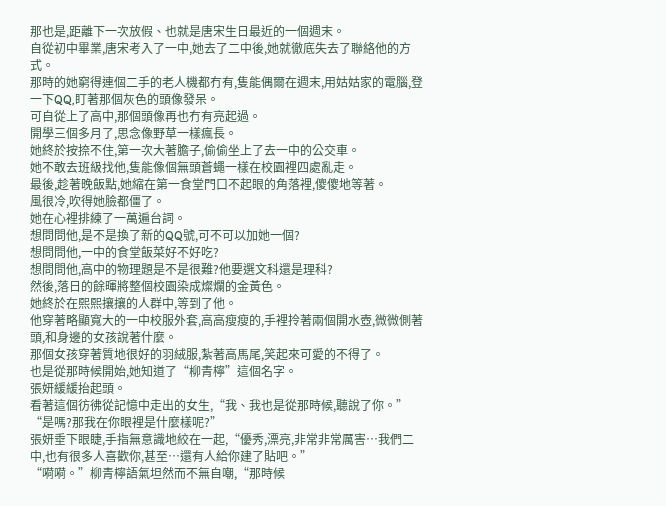那也是,距離下一次放假、也就是唐宋生日最近的一個週末。
自從初中畢業,唐宋考入了一中,她去了二中後,她就徹底失去了聯絡他的方式。
那時的她窮得連個二手的老人機都冇有,隻能偶爾在週末,用姑姑家的電腦,登一下QQ,盯著那個灰色的頭像發呆。
可自從上了高中,那個頭像再也冇有亮起過。
開學三個多月了,思念像野草一樣瘋長。
她終於按捺不住,第一次大著膽子,偷偷坐上了去一中的公交車。
她不敢去班級找他,隻能像個無頭蒼蠅一樣在校園裡四處亂走。
最後,趁著晚飯點,她縮在第一食堂門口不起眼的角落裡,傻傻地等著。
風很冷,吹得她臉都僵了。
她在心裡排練了一萬遍台詞。
想問問他,是不是換了新的QQ號,可不可以加她一個?
想問問他,一中的食堂飯菜好不好吃?
想問問他,高中的物理題是不是很難?他要選文科還是理科?
然後,落日的餘暉將整個校園染成燦爛的金黃色。
她終於在熙熙攘攘的人群中,等到了他。
他穿著略顯寬大的一中校服外套,高高瘦瘦的,手裡拎著兩個開水壺,微微側著頭,和身邊的女孩說著什麼。
那個女孩穿著質地很好的羽絨服,紮著高馬尾,笑起來可愛的不得了。
也是從那時候開始,她知道了“柳青檸”這個名字。
張妍緩緩抬起頭。
看著這個彷彿從記憶中走出的女生,“我、我也是從那時候,聽說了你。”
“是嗎?那我在你眼裡是什麼樣呢?”
張妍垂下眼睫,手指無意識地絞在一起,“優秀,漂亮,非常非常厲害…我們二中,也有很多人喜歡你,甚至…還有人給你建了貼吧。”
“嗬嗬。”柳青檸語氣坦然而不無自嘲,“那時候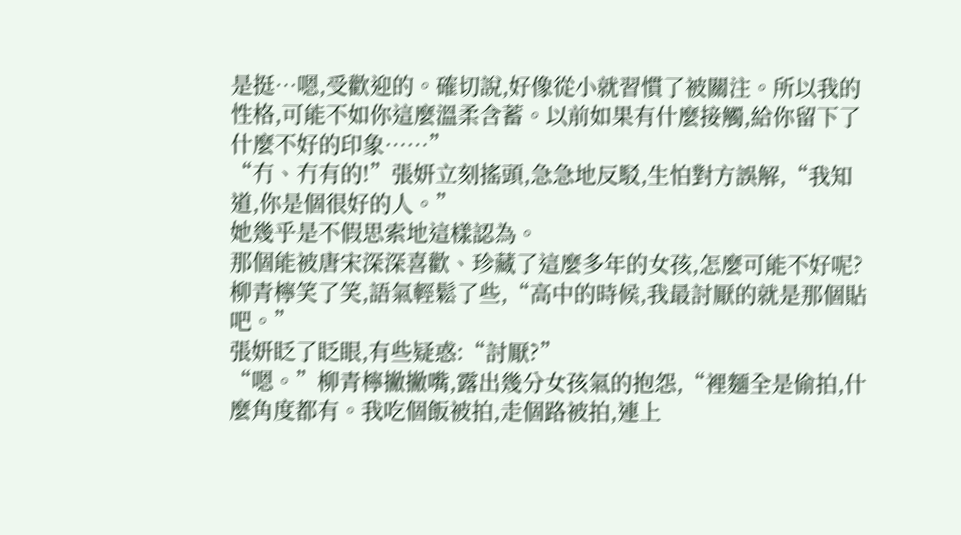是挺…嗯,受歡迎的。確切說,好像從小就習慣了被關注。所以我的性格,可能不如你這麼溫柔含蓄。以前如果有什麼接觸,給你留下了什麼不好的印象……”
“冇、冇有的!”張妍立刻搖頭,急急地反駁,生怕對方誤解,“我知道,你是個很好的人。”
她幾乎是不假思索地這樣認為。
那個能被唐宋深深喜歡、珍藏了這麼多年的女孩,怎麼可能不好呢?
柳青檸笑了笑,語氣輕鬆了些,“高中的時候,我最討厭的就是那個貼吧。”
張妍眨了眨眼,有些疑惑:“討厭?”
“嗯。”柳青檸撇撇嘴,露出幾分女孩氣的抱怨,“裡麵全是偷拍,什麼角度都有。我吃個飯被拍,走個路被拍,連上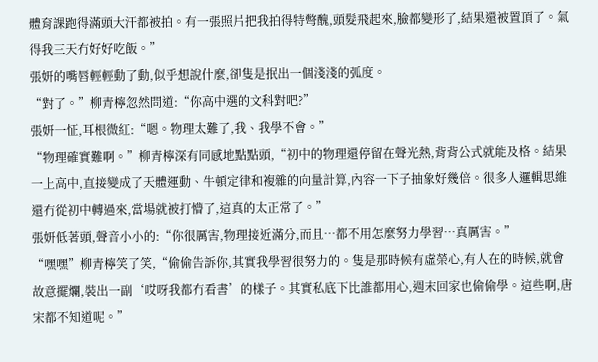體育課跑得滿頭大汗都被拍。有一張照片把我拍得特彆醜,頭髮飛起來,臉都變形了,結果還被置頂了。氣得我三天冇好好吃飯。”
張妍的嘴唇輕輕動了動,似乎想說什麼,卻隻是抿出一個淺淺的弧度。
“對了。”柳青檸忽然問道:“你高中選的文科對吧?”
張妍一怔,耳根微紅:“嗯。物理太難了,我、我學不會。”
“物理確實難啊。”柳青檸深有同感地點點頭,“初中的物理還停留在聲光熱,背背公式就能及格。結果一上高中,直接變成了天體運動、牛頓定律和複雜的向量計算,內容一下子抽象好幾倍。很多人邏輯思維還冇從初中轉過來,當場就被打懵了,這真的太正常了。”
張妍低著頭,聲音小小的:“你很厲害,物理接近滿分,而且…都不用怎麼努力學習…真厲害。”
“嘿嘿”柳青檸笑了笑,“偷偷告訴你,其實我學習很努力的。隻是那時候有虛榮心,有人在的時候,就會故意擺爛,裝出一副‘哎呀我都冇看書’的樣子。其實私底下比誰都用心,週末回家也偷偷學。這些啊,唐宋都不知道呢。”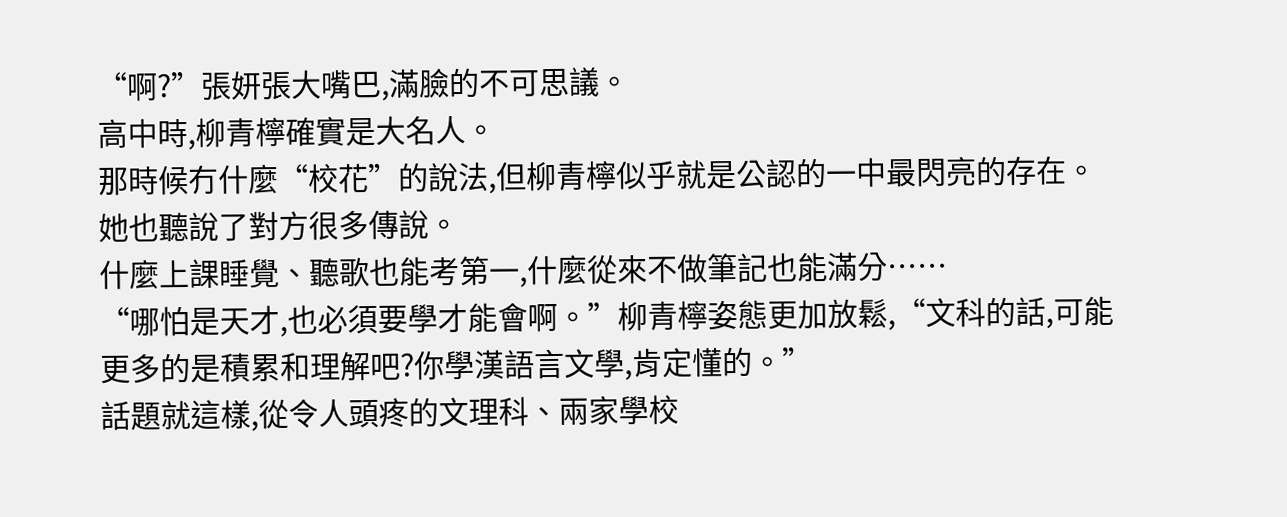“啊?”張妍張大嘴巴,滿臉的不可思議。
高中時,柳青檸確實是大名人。
那時候冇什麼“校花”的說法,但柳青檸似乎就是公認的一中最閃亮的存在。
她也聽說了對方很多傳說。
什麼上課睡覺、聽歌也能考第一,什麼從來不做筆記也能滿分……
“哪怕是天才,也必須要學才能會啊。”柳青檸姿態更加放鬆,“文科的話,可能更多的是積累和理解吧?你學漢語言文學,肯定懂的。”
話題就這樣,從令人頭疼的文理科、兩家學校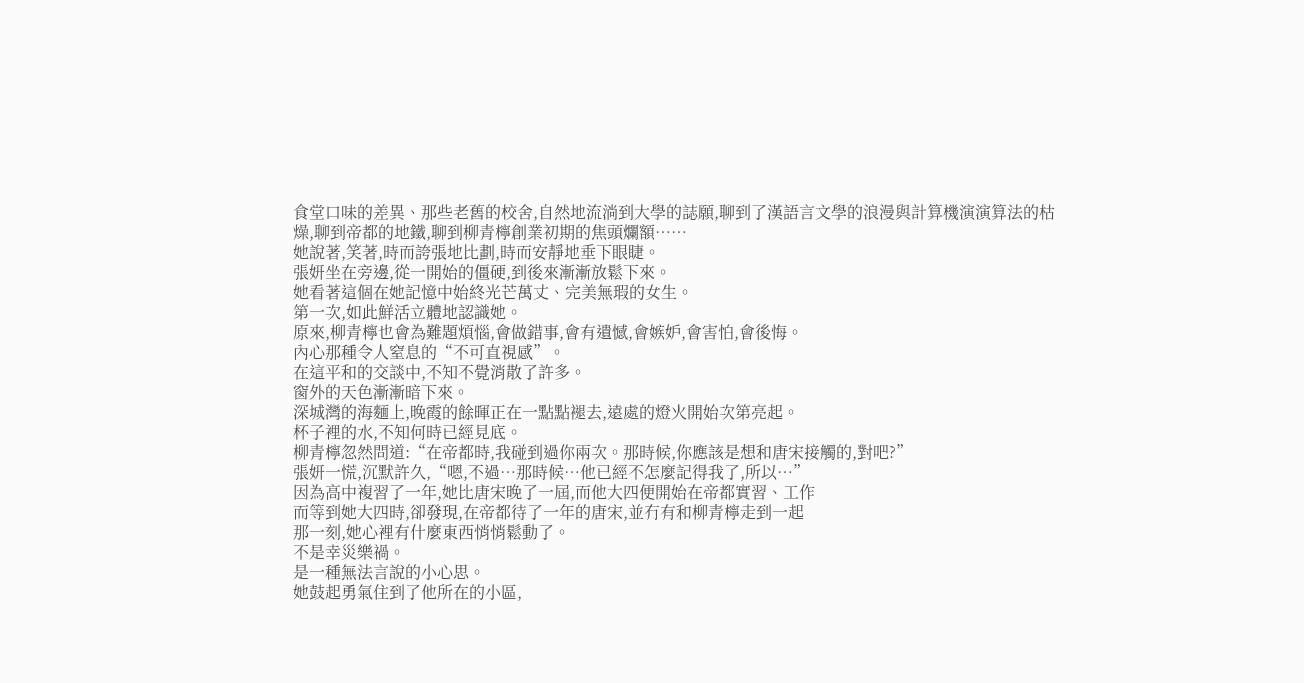食堂口味的差異、那些老舊的校舍,自然地流淌到大學的誌願,聊到了漢語言文學的浪漫與計算機演演算法的枯燥,聊到帝都的地鐵,聊到柳青檸創業初期的焦頭爛額……
她說著,笑著,時而誇張地比劃,時而安靜地垂下眼睫。
張妍坐在旁邊,從一開始的僵硬,到後來漸漸放鬆下來。
她看著這個在她記憶中始終光芒萬丈、完美無瑕的女生。
第一次,如此鮮活立體地認識她。
原來,柳青檸也會為難題煩惱,會做錯事,會有遺憾,會嫉妒,會害怕,會後悔。
內心那種令人窒息的“不可直視感”。
在這平和的交談中,不知不覺消散了許多。
窗外的天色漸漸暗下來。
深城灣的海麵上,晚霞的餘暉正在一點點褪去,遠處的燈火開始次第亮起。
杯子裡的水,不知何時已經見底。
柳青檸忽然問道:“在帝都時,我碰到過你兩次。那時候,你應該是想和唐宋接觸的,對吧?”
張妍一慌,沉默許久,“嗯,不過…那時候…他已經不怎麼記得我了,所以…”
因為高中複習了一年,她比唐宋晚了一屆,而他大四便開始在帝都實習、工作
而等到她大四時,卻發現,在帝都待了一年的唐宋,並冇有和柳青檸走到一起
那一刻,她心裡有什麼東西悄悄鬆動了。
不是幸災樂禍。
是一種無法言說的小心思。
她鼓起勇氣住到了他所在的小區,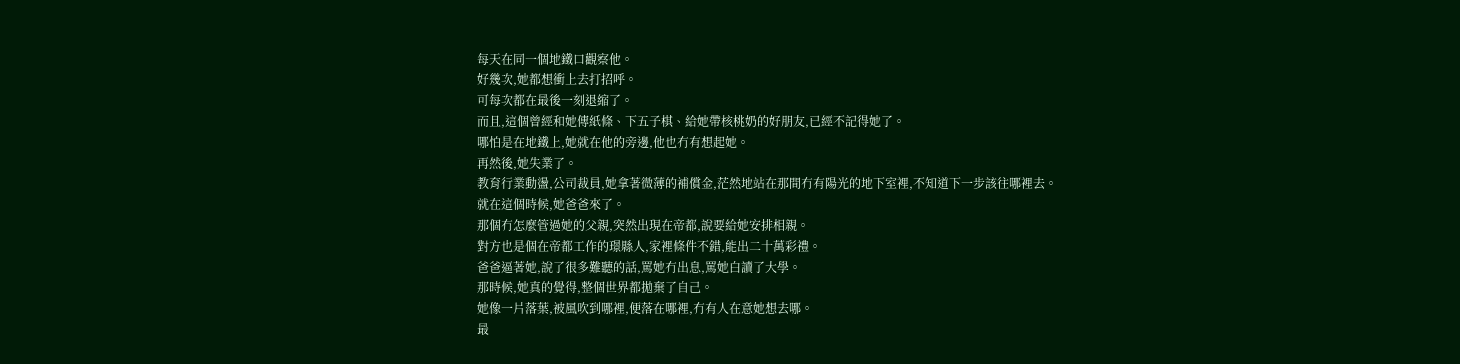每天在同一個地鐵口觀察他。
好幾次,她都想衝上去打招呼。
可每次都在最後一刻退縮了。
而且,這個曾經和她傳紙條、下五子棋、給她帶核桃奶的好朋友,已經不記得她了。
哪怕是在地鐵上,她就在他的旁邊,他也冇有想起她。
再然後,她失業了。
教育行業動盪,公司裁員,她拿著微薄的補償金,茫然地站在那間冇有陽光的地下室裡,不知道下一步該往哪裡去。
就在這個時候,她爸爸來了。
那個冇怎麼管過她的父親,突然出現在帝都,說要給她安排相親。
對方也是個在帝都工作的璟縣人,家裡條件不錯,能出二十萬彩禮。
爸爸逼著她,說了很多難聽的話,罵她冇出息,罵她白讀了大學。
那時候,她真的覺得,整個世界都拋棄了自己。
她像一片落葉,被風吹到哪裡,便落在哪裡,冇有人在意她想去哪。
最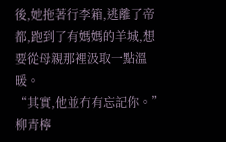後,她拖著行李箱,逃離了帝都,跑到了有媽媽的羊城,想要從母親那裡汲取一點溫暖。
“其實,他並冇有忘記你。”
柳青檸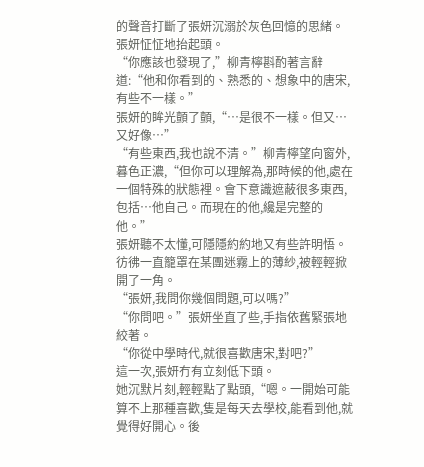的聲音打斷了張妍沉溺於灰色回憶的思緒。
張妍怔怔地抬起頭。
“你應該也發現了,”柳青檸斟酌著言辭道:“他和你看到的、熟悉的、想象中的唐宋,有些不一樣。”
張妍的眸光顫了顫,“…是很不一樣。但又…又好像…”
“有些東西,我也說不清。”柳青檸望向窗外,暮色正濃,“但你可以理解為,那時候的他,處在一個特殊的狀態裡。會下意識遮蔽很多東西,包括…他自己。而現在的他,纔是完整的他。”
張妍聽不太懂,可隱隱約約地又有些許明悟。
彷彿一直籠罩在某團迷霧上的薄紗,被輕輕掀開了一角。
“張妍,我問你幾個問題,可以嗎?”
“你問吧。”張妍坐直了些,手指依舊緊張地絞著。
“你從中學時代,就很喜歡唐宋,對吧?”
這一次,張妍冇有立刻低下頭。
她沉默片刻,輕輕點了點頭,“嗯。一開始可能算不上那種喜歡,隻是每天去學校,能看到他,就覺得好開心。後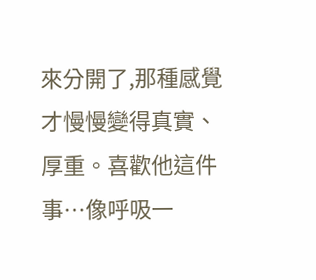來分開了,那種感覺才慢慢變得真實、厚重。喜歡他這件事…像呼吸一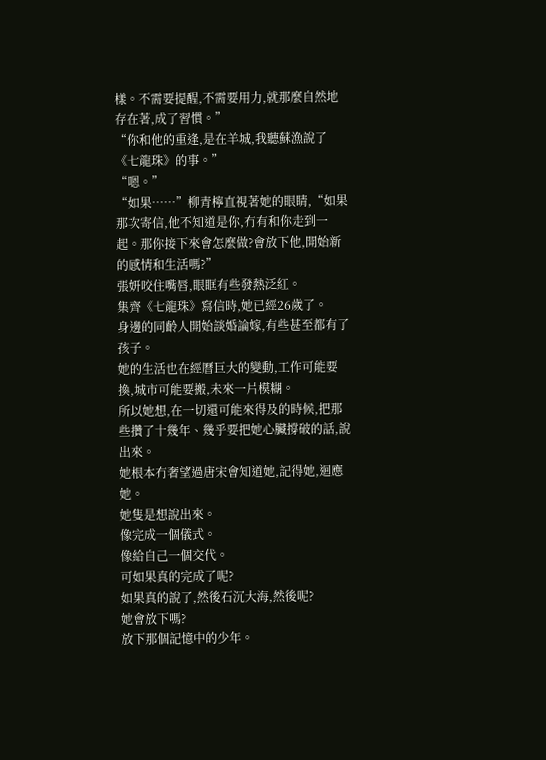樣。不需要提醒,不需要用力,就那麼自然地存在著,成了習慣。”
“你和他的重逢,是在羊城,我聽蘇漁說了《七龍珠》的事。”
“嗯。”
“如果……”柳青檸直視著她的眼睛,“如果那次寄信,他不知道是你,冇有和你走到一起。那你接下來會怎麼做?會放下他,開始新的感情和生活嗎?”
張妍咬住嘴唇,眼眶有些發熱泛紅。
集齊《七龍珠》寫信時,她已經26歲了。
身邊的同齡人開始談婚論嫁,有些甚至都有了孩子。
她的生活也在經曆巨大的變動,工作可能要換,城市可能要搬,未來一片模糊。
所以她想,在一切還可能來得及的時候,把那些攢了十幾年、幾乎要把她心臟撐破的話,說出來。
她根本冇奢望過唐宋會知道她,記得她,迴應她。
她隻是想說出來。
像完成一個儀式。
像給自己一個交代。
可如果真的完成了呢?
如果真的說了,然後石沉大海,然後呢?
她會放下嗎?
放下那個記憶中的少年。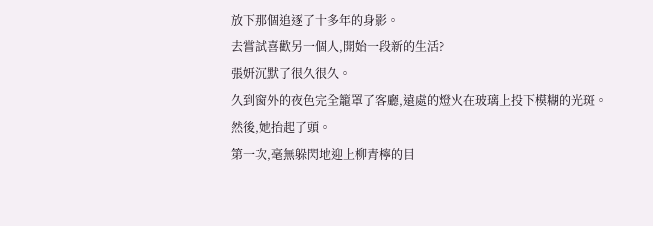放下那個追逐了十多年的身影。
去嘗試喜歡另一個人,開始一段新的生活?
張妍沉默了很久很久。
久到窗外的夜色完全籠罩了客廳,遠處的燈火在玻璃上投下模糊的光斑。
然後,她抬起了頭。
第一次,毫無躲閃地迎上柳青檸的目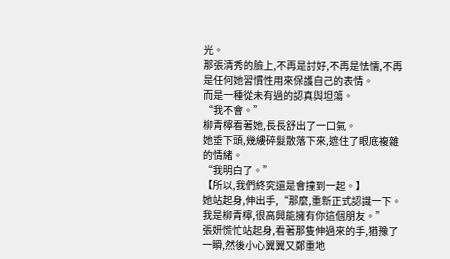光。
那張清秀的臉上,不再是討好,不再是怯懦,不再是任何她習慣性用來保護自己的表情。
而是一種從未有過的認真與坦蕩。
“我不會。”
柳青檸看著她,長長舒出了一口氣。
她垂下頭,幾縷碎髮散落下來,遮住了眼底複雜的情緒。
“我明白了。”
【所以,我們終究還是會撞到一起。】
她站起身,伸出手,“那麼,重新正式認識一下。我是柳青檸,很高興能擁有你這個朋友。”
張妍慌忙站起身,看著那隻伸過來的手,猶豫了一瞬,然後小心翼翼又鄭重地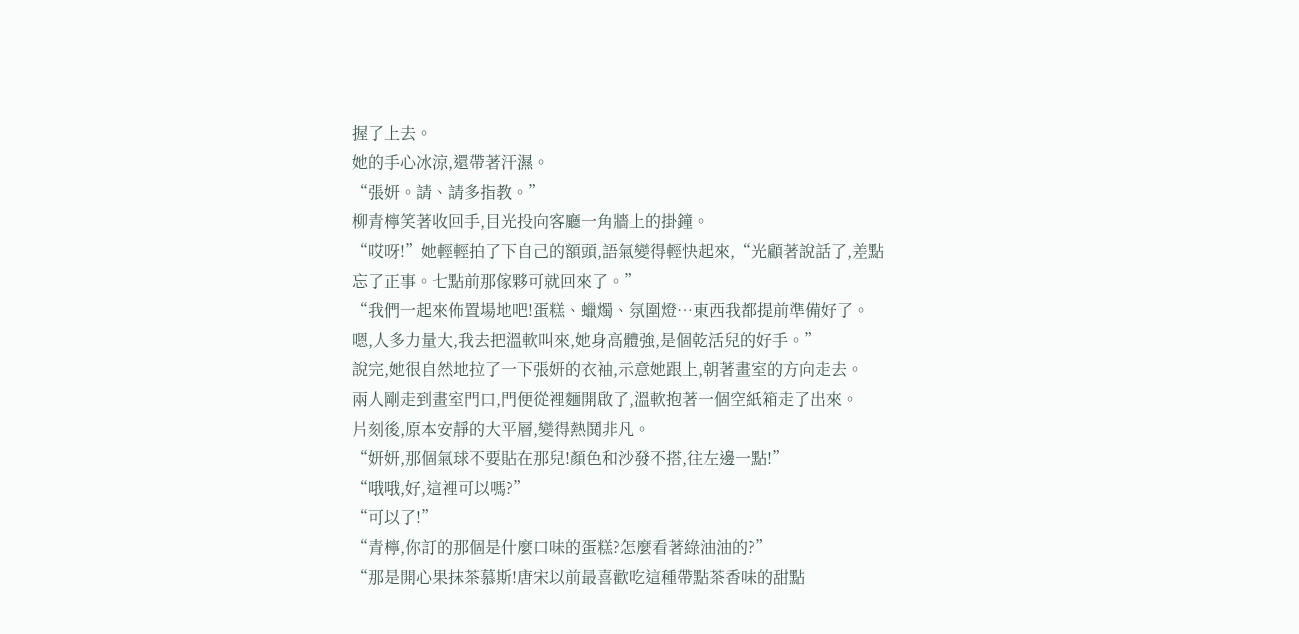握了上去。
她的手心冰涼,還帶著汗濕。
“張妍。請、請多指教。”
柳青檸笑著收回手,目光投向客廳一角牆上的掛鐘。
“哎呀!”她輕輕拍了下自己的額頭,語氣變得輕快起來,“光顧著說話了,差點忘了正事。七點前那傢夥可就回來了。”
“我們一起來佈置場地吧!蛋糕、蠟燭、氛圍燈…東西我都提前準備好了。嗯,人多力量大,我去把溫軟叫來,她身高體強,是個乾活兒的好手。”
說完,她很自然地拉了一下張妍的衣袖,示意她跟上,朝著畫室的方向走去。
兩人剛走到畫室門口,門便從裡麵開啟了,溫軟抱著一個空紙箱走了出來。
片刻後,原本安靜的大平層,變得熱鬨非凡。
“妍妍,那個氣球不要貼在那兒!顏色和沙發不搭,往左邊一點!”
“哦哦,好,這裡可以嗎?”
“可以了!”
“青檸,你訂的那個是什麼口味的蛋糕?怎麼看著綠油油的?”
“那是開心果抹茶慕斯!唐宋以前最喜歡吃這種帶點茶香味的甜點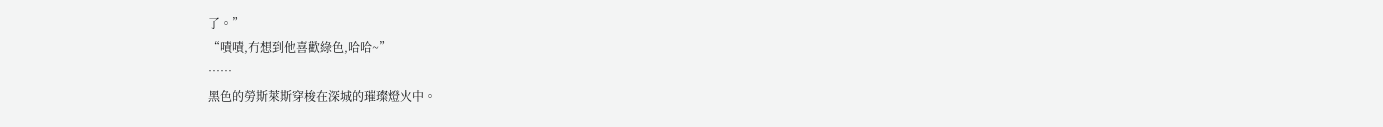了。”
“嘖嘖,冇想到他喜歡綠色,哈哈~”
……
黑色的勞斯萊斯穿梭在深城的璀璨燈火中。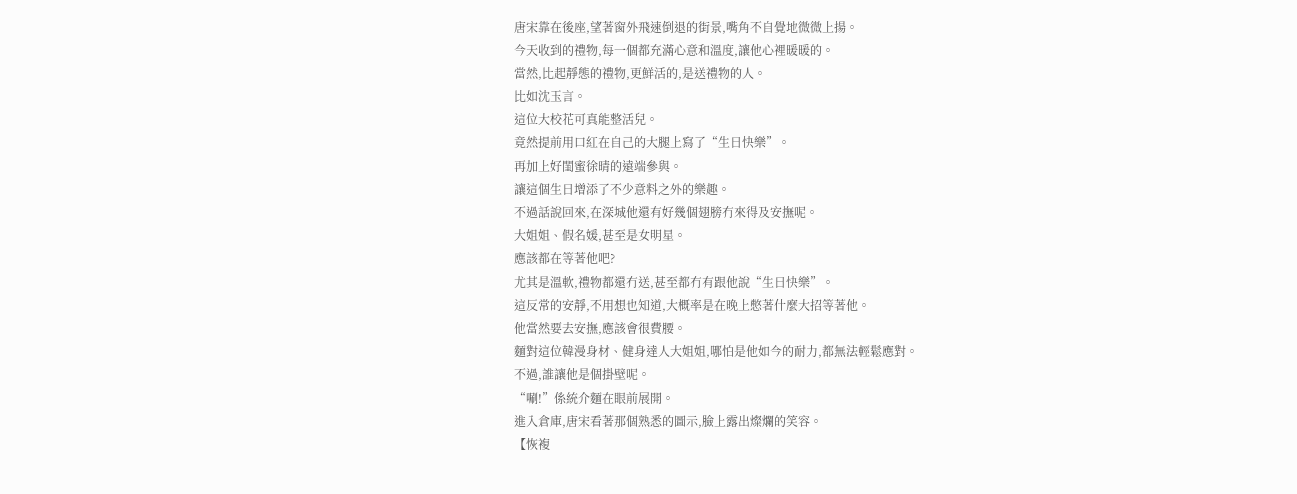唐宋靠在後座,望著窗外飛速倒退的街景,嘴角不自覺地微微上揚。
今天收到的禮物,每一個都充滿心意和溫度,讓他心裡暖暖的。
當然,比起靜態的禮物,更鮮活的,是送禮物的人。
比如沈玉言。
這位大校花可真能整活兒。
竟然提前用口紅在自己的大腿上寫了“生日快樂”。
再加上好閨蜜徐晴的遠端參與。
讓這個生日增添了不少意料之外的樂趣。
不過話說回來,在深城他還有好幾個翅膀冇來得及安撫呢。
大姐姐、假名媛,甚至是女明星。
應該都在等著他吧?
尤其是溫軟,禮物都還冇送,甚至都冇有跟他說“生日快樂”。
這反常的安靜,不用想也知道,大概率是在晚上憋著什麼大招等著他。
他當然要去安撫,應該會很費腰。
麵對這位韓漫身材、健身達人大姐姐,哪怕是他如今的耐力,都無法輕鬆應對。
不過,誰讓他是個掛壁呢。
“唰!”係統介麵在眼前展開。
進入倉庫,唐宋看著那個熟悉的圖示,臉上露出燦爛的笑容。
【恢複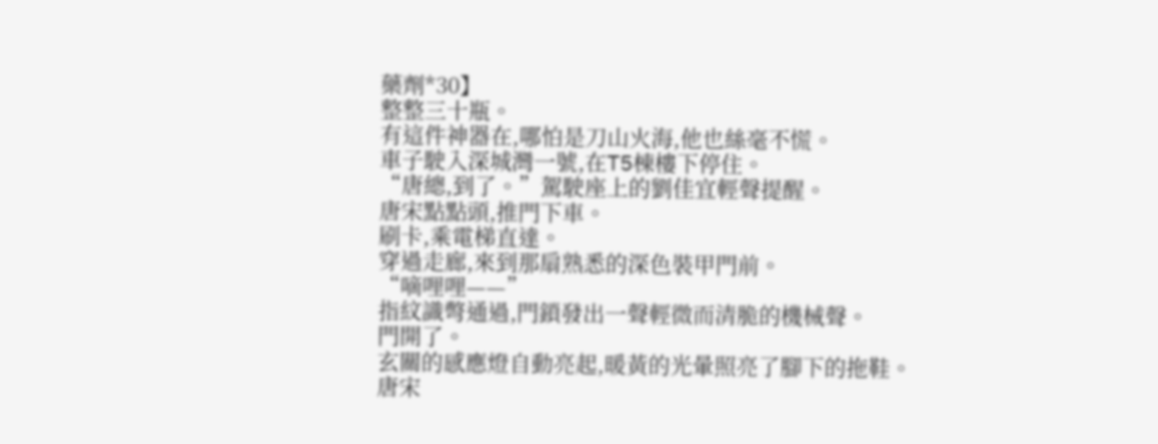藥劑*30】
整整三十瓶。
有這件神器在,哪怕是刀山火海,他也絲毫不慌。
車子駛入深城灣一號,在T5棟樓下停住。
“唐總,到了。”駕駛座上的劉佳宜輕聲提醒。
唐宋點點頭,推門下車。
刷卡,乘電梯直達。
穿過走廊,來到那扇熟悉的深色裝甲門前。
“嘀哩哩——”
指紋識彆通過,門鎖發出一聲輕微而清脆的機械聲。
門開了。
玄關的感應燈自動亮起,暖黃的光暈照亮了腳下的拖鞋。
唐宋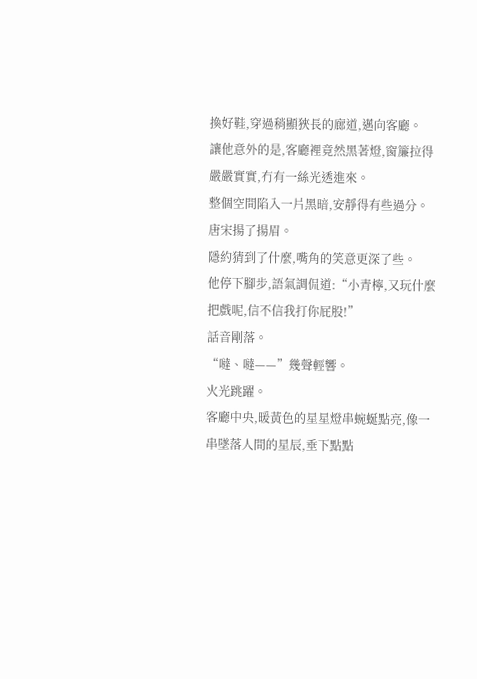換好鞋,穿過稍顯狹長的廊道,邁向客廳。
讓他意外的是,客廳裡竟然黑著燈,窗簾拉得嚴嚴實實,冇有一絲光透進來。
整個空間陷入一片黑暗,安靜得有些過分。
唐宋揚了揚眉。
隱約猜到了什麼,嘴角的笑意更深了些。
他停下腳步,語氣調侃道:“小青檸,又玩什麼把戲呢,信不信我打你屁股!”
話音剛落。
“噠、噠——”幾聲輕響。
火光跳躍。
客廳中央,暖黃色的星星燈串蜿蜒點亮,像一串墜落人間的星辰,垂下點點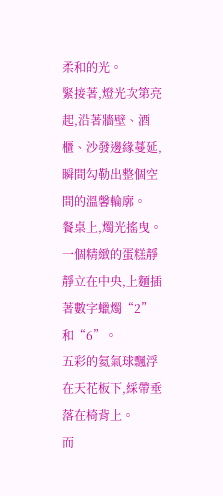柔和的光。
緊接著,燈光次第亮起,沿著牆壁、酒櫃、沙發邊緣蔓延,瞬間勾勒出整個空間的溫馨輪廓。
餐桌上,燭光搖曳。
一個精緻的蛋糕靜靜立在中央,上麵插著數字蠟燭“2”和“6”。
五彩的氦氣球飄浮在天花板下,綵帶垂落在椅背上。
而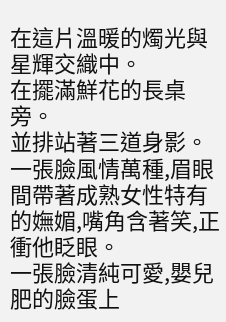在這片溫暖的燭光與星輝交織中。
在擺滿鮮花的長桌旁。
並排站著三道身影。
一張臉風情萬種,眉眼間帶著成熟女性特有的嫵媚,嘴角含著笑,正衝他眨眼。
一張臉清純可愛,嬰兒肥的臉蛋上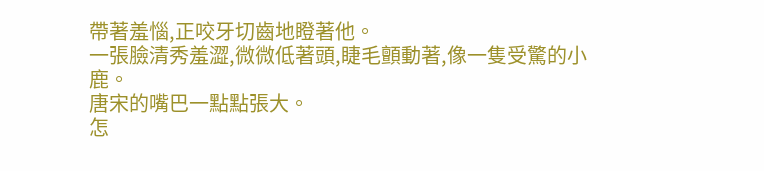帶著羞惱,正咬牙切齒地瞪著他。
一張臉清秀羞澀,微微低著頭,睫毛顫動著,像一隻受驚的小鹿。
唐宋的嘴巴一點點張大。
怎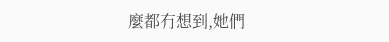麼都冇想到,她們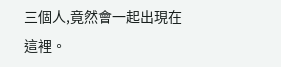三個人,竟然會一起出現在這裡。